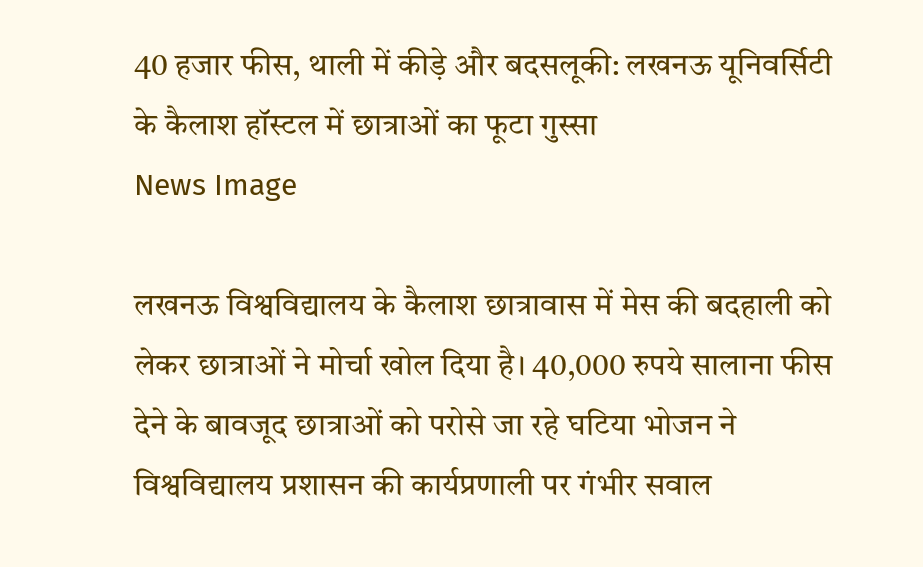40 हजार फीस, थाली में कीड़े और बदसलूकी: लखनऊ यूनिवर्सिटी के कैलाश हॉस्टल में छात्राओं का फूटा गुस्सा
News Image

लखनऊ विश्वविद्यालय के कैलाश छात्रावास में मेस की बदहाली को लेकर छात्राओं ने मोर्चा खोल दिया है। 40,000 रुपये सालाना फीस देने के बावजूद छात्राओं को परोसे जा रहे घटिया भोजन ने विश्वविद्यालय प्रशासन की कार्यप्रणाली पर गंभीर सवाल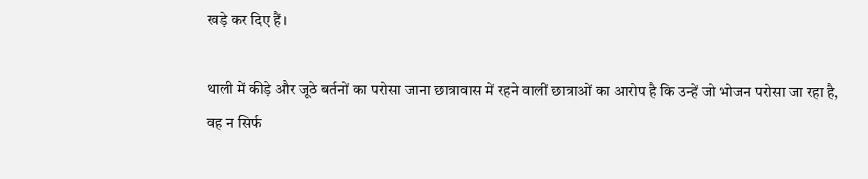खड़े कर दिए हैं।

थाली में कीड़े और जूठे बर्तनों का परोसा जाना छात्रावास में रहने वालीं छात्राओं का आरोप है कि उन्हें जो भोजन परोसा जा रहा है, वह न सिर्फ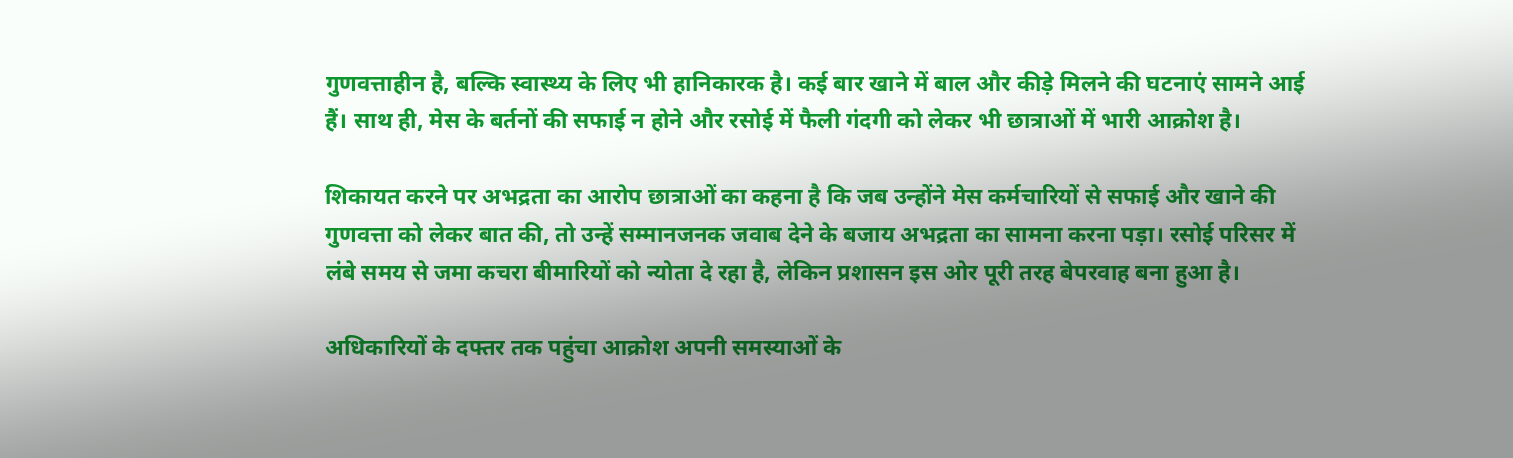गुणवत्ताहीन है, बल्कि स्वास्थ्य के लिए भी हानिकारक है। कई बार खाने में बाल और कीड़े मिलने की घटनाएं सामने आई हैं। साथ ही, मेस के बर्तनों की सफाई न होने और रसोई में फैली गंदगी को लेकर भी छात्राओं में भारी आक्रोश है।

शिकायत करने पर अभद्रता का आरोप छात्राओं का कहना है कि जब उन्होंने मेस कर्मचारियों से सफाई और खाने की गुणवत्ता को लेकर बात की, तो उन्हें सम्मानजनक जवाब देने के बजाय अभद्रता का सामना करना पड़ा। रसोई परिसर में लंबे समय से जमा कचरा बीमारियों को न्योता दे रहा है, लेकिन प्रशासन इस ओर पूरी तरह बेपरवाह बना हुआ है।

अधिकारियों के दफ्तर तक पहुंचा आक्रोश अपनी समस्याओं के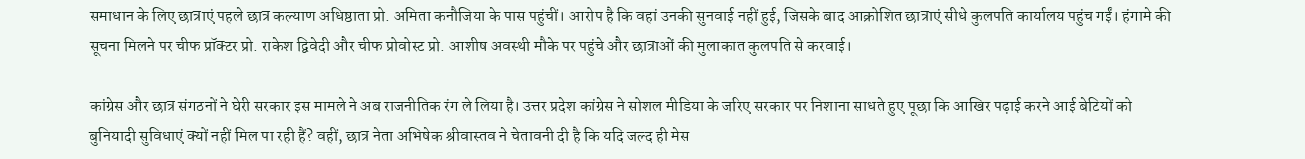समाधान के लिए छात्राएं पहले छात्र कल्याण अधिष्ठाता प्रो. अमिता कनौजिया के पास पहुंचीं। आरोप है कि वहां उनकी सुनवाई नहीं हुई, जिसके बाद आक्रोशित छात्राएं सीधे कुलपति कार्यालय पहुंच गईं। हंगामे की सूचना मिलने पर चीफ प्रॉक्टर प्रो. राकेश द्विवेदी और चीफ प्रोवोस्ट प्रो. आशीष अवस्थी मौके पर पहुंचे और छात्राओं की मुलाकात कुलपति से करवाई।

कांग्रेस और छात्र संगठनों ने घेरी सरकार इस मामले ने अब राजनीतिक रंग ले लिया है। उत्तर प्रदेश कांग्रेस ने सोशल मीडिया के जरिए सरकार पर निशाना साधते हुए पूछा कि आखिर पढ़ाई करने आई बेटियों को बुनियादी सुविधाएं क्यों नहीं मिल पा रही हैं? वहीं, छात्र नेता अभिषेक श्रीवास्तव ने चेतावनी दी है कि यदि जल्द ही मेस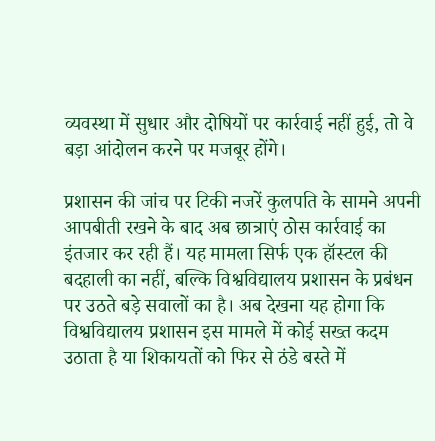व्यवस्था में सुधार और दोषियों पर कार्रवाई नहीं हुई, तो वे बड़ा आंदोलन करने पर मजबूर होंगे।

प्रशासन की जांच पर टिकी नजरें कुलपति के सामने अपनी आपबीती रखने के बाद अब छात्राएं ठोस कार्रवाई का इंतजार कर रही हैं। यह मामला सिर्फ एक हॉस्टल की बदहाली का नहीं, बल्कि विश्वविद्यालय प्रशासन के प्रबंधन पर उठते बड़े सवालों का है। अब देखना यह होगा कि विश्वविद्यालय प्रशासन इस मामले में कोई सख्त कदम उठाता है या शिकायतों को फिर से ठंडे बस्ते में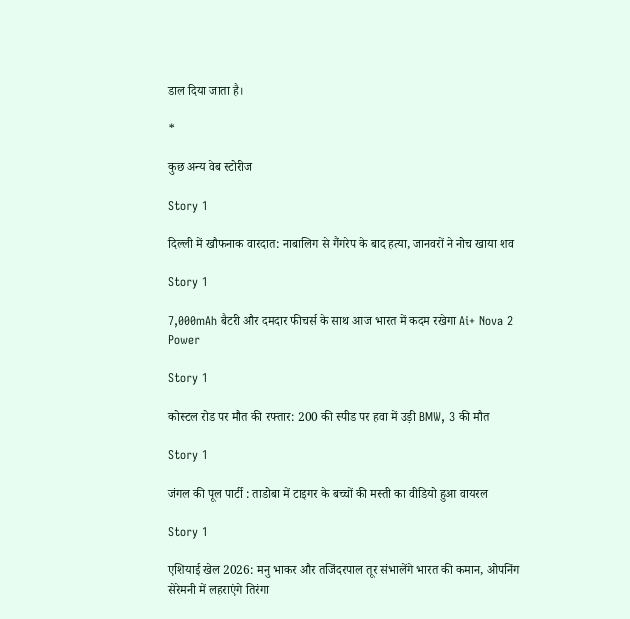डाल दिया जाता है।

*

कुछ अन्य वेब स्टोरीज

Story 1

दिल्ली में खौफनाक वारदात: नाबालिग से गैंगरेप के बाद हत्या, जानवरों ने नोच खाया शव

Story 1

7,000mAh बैटरी और दमदार फीचर्स के साथ आज भारत में कदम रखेगा Ai+ Nova 2 Power

Story 1

कोस्टल रोड पर मौत की रफ्तार: 200 की स्पीड पर हवा में उड़ी BMW, 3 की मौत

Story 1

जंगल की पूल पार्टी : ताडोबा में टाइगर के बच्चों की मस्ती का वीडियो हुआ वायरल

Story 1

एशियाई खेल 2026: मनु भाकर और तजिंदरपाल तूर संभालेंगे भारत की कमान, ओपनिंग सेरेमनी में लहराएंगे तिरंगा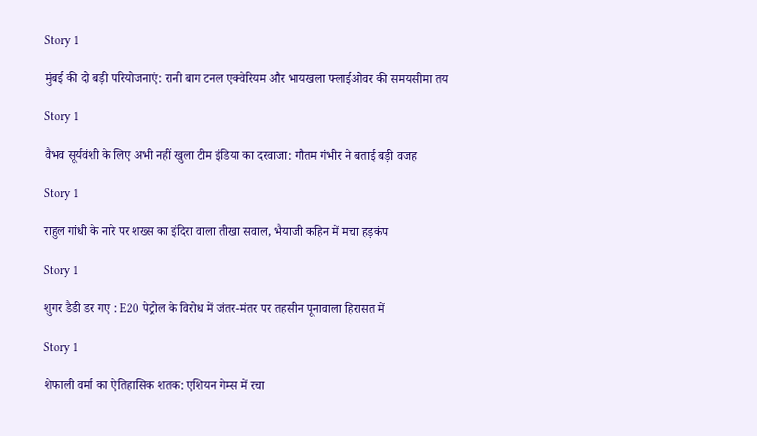Story 1

मुंबई की दो बड़ी परियोजनाएं: रानी बाग टनल एक्वेरियम और भायखला फ्लाईओवर की समयसीमा तय

Story 1

वैभव सूर्यवंशी के लिए अभी नहीं खुला टीम इंडिया का दरवाजा: गौतम गंभीर ने बताई बड़ी वजह

Story 1

राहुल गांधी के नारे पर शख्स का इंदिरा वाला तीखा सवाल, भैयाजी कहिन में मचा हड़कंप

Story 1

शुगर डैडी डर गए : E20 पेट्रोल के विरोध में जंतर-मंतर पर तहसीन पूनावाला हिरासत में

Story 1

शेफाली वर्मा का ऐतिहासिक शतक: एशियन गेम्स में रचा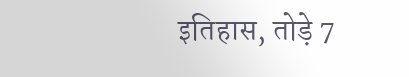इतिहास, तोड़े 7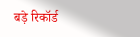बड़े रिकॉर्ड